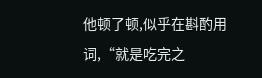他顿了顿,似乎在斟酌用词,“就是吃完之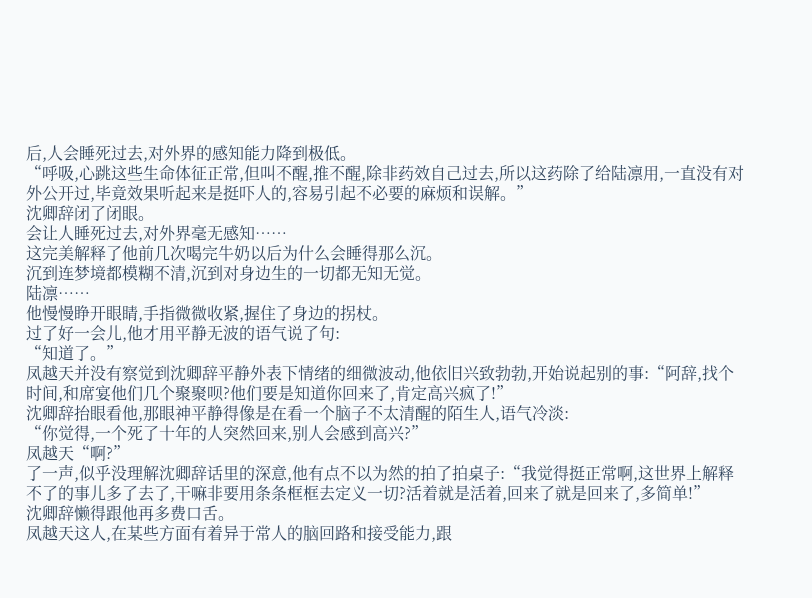后,人会睡死过去,对外界的感知能力降到极低。
“呼吸,心跳这些生命体征正常,但叫不醒,推不醒,除非药效自己过去,所以这药除了给陆凛用,一直没有对外公开过,毕竟效果听起来是挺吓人的,容易引起不必要的麻烦和误解。”
沈卿辞闭了闭眼。
会让人睡死过去,对外界毫无感知……
这完美解释了他前几次喝完牛奶以后为什么会睡得那么沉。
沉到连梦境都模糊不清,沉到对身边生的一切都无知无觉。
陆凛……
他慢慢睁开眼睛,手指微微收紧,握住了身边的拐杖。
过了好一会儿,他才用平静无波的语气说了句:
“知道了。”
凤越天并没有察觉到沈卿辞平静外表下情绪的细微波动,他依旧兴致勃勃,开始说起别的事:“阿辞,找个时间,和席宴他们几个聚聚呗?他们要是知道你回来了,肯定高兴疯了!”
沈卿辞抬眼看他,那眼神平静得像是在看一个脑子不太清醒的陌生人,语气冷淡:
“你觉得,一个死了十年的人突然回来,别人会感到高兴?”
凤越天“啊?”
了一声,似乎没理解沈卿辞话里的深意,他有点不以为然的拍了拍桌子:“我觉得挺正常啊,这世界上解释不了的事儿多了去了,干嘛非要用条条框框去定义一切?活着就是活着,回来了就是回来了,多简单!”
沈卿辞懒得跟他再多费口舌。
凤越天这人,在某些方面有着异于常人的脑回路和接受能力,跟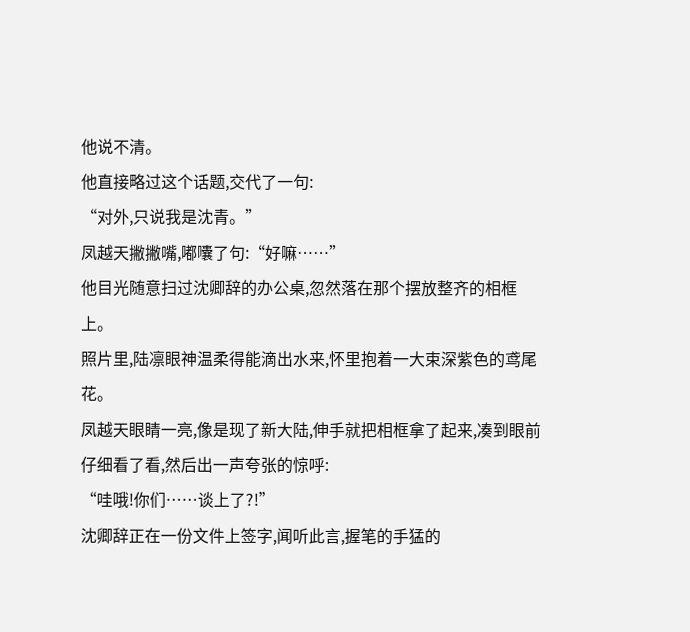他说不清。
他直接略过这个话题,交代了一句:
“对外,只说我是沈青。”
凤越天撇撇嘴,嘟囔了句:“好嘛……”
他目光随意扫过沈卿辞的办公桌,忽然落在那个摆放整齐的相框上。
照片里,陆凛眼神温柔得能滴出水来,怀里抱着一大束深紫色的鸢尾花。
凤越天眼睛一亮,像是现了新大陆,伸手就把相框拿了起来,凑到眼前仔细看了看,然后出一声夸张的惊呼:
“哇哦!你们……谈上了?!”
沈卿辞正在一份文件上签字,闻听此言,握笔的手猛的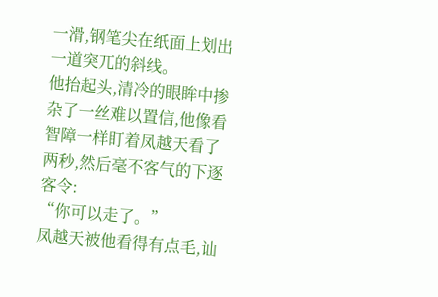一滑,钢笔尖在纸面上划出一道突兀的斜线。
他抬起头,清冷的眼眸中掺杂了一丝难以置信,他像看智障一样盯着凤越天看了两秒,然后毫不客气的下逐客令:
“你可以走了。”
凤越天被他看得有点毛,讪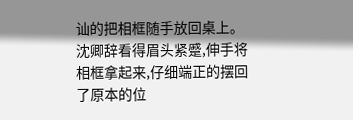讪的把相框随手放回桌上。
沈卿辞看得眉头紧蹙,伸手将相框拿起来,仔细端正的摆回了原本的位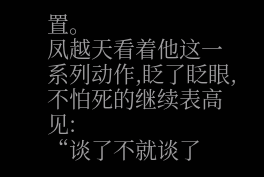置。
凤越天看着他这一系列动作,眨了眨眼,不怕死的继续表高见:
“谈了不就谈了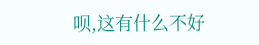呗,这有什么不好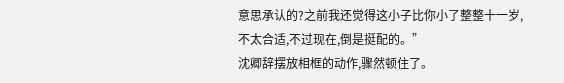意思承认的?之前我还觉得这小子比你小了整整十一岁,不太合适,不过现在,倒是挺配的。”
沈卿辞摆放相框的动作,骤然顿住了。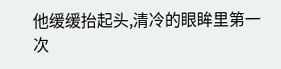他缓缓抬起头,清冷的眼眸里第一次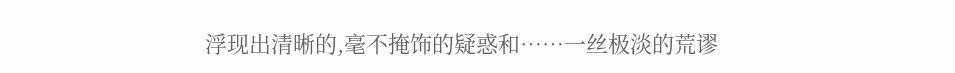浮现出清晰的,毫不掩饰的疑惑和……一丝极淡的荒谬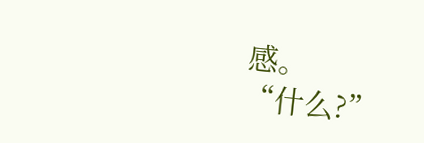感。
“什么?”